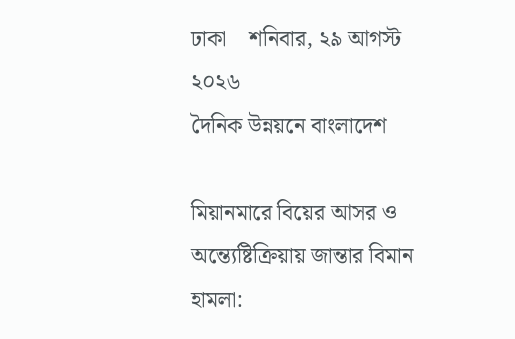ঢাকা    শনিবার, ২৯ আগস্ট ২০২৬
দৈনিক উন্নয়নে বাংলাদেশ

মিয়ানমারে বিয়ের আসর ও অন্ত্যেষ্টিক্রিয়ায় জান্তার বিমান হামলা: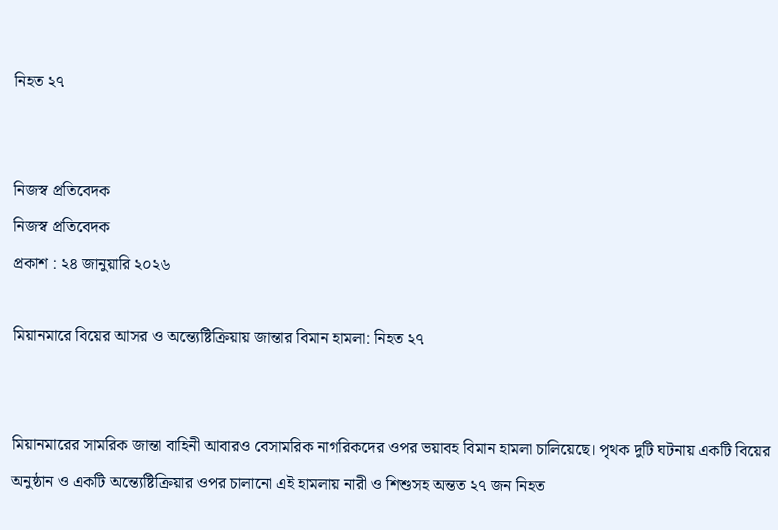নিহত ২৭


নিজস্ব প্রতিবেদক
নিজস্ব প্রতিবেদক
প্রকাশ : ২৪ জানুয়ারি ২০২৬

মিয়ানমারে বিয়ের আসর ও অন্ত্যেষ্টিক্রিয়ায় জান্তার বিমান হামলা: নিহত ২৭


মিয়ানমারের সামরিক জান্তা বাহিনী আবারও বেসামরিক নাগরিকদের ওপর ভয়াবহ বিমান হামলা চালিয়েছে। পৃথক দুটি ঘটনায় একটি বিয়ের অনুষ্ঠান ও একটি অন্ত্যেষ্টিক্রিয়ার ওপর চালানো এই হামলায় নারী ও শিশুসহ অন্তত ২৭ জন নিহত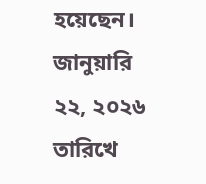হয়েছেন। জানুয়ারি ২২, ২০২৬ তারিখে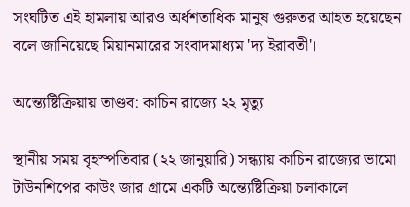সংঘটিত এই হামলায় আরও অর্ধশতাধিক মানুষ গুরুতর আহত হয়েছেন বলে জানিয়েছে মিয়ানমারের সংবাদমাধ্যম 'দ্য ইরাবতী'।

অন্ত্যেষ্টিক্রিয়ায় তাণ্ডব: কাচিন রাজ্যে ২২ মৃত্যু

স্থানীয় সময় বৃহস্পতিবার (২২ জানুয়ারি) সন্ধ্যায় কাচিন রাজ্যের ভামো টাউনশিপের কাউং জার গ্রামে একটি অন্ত্যেষ্টিক্রিয়া চলাকালে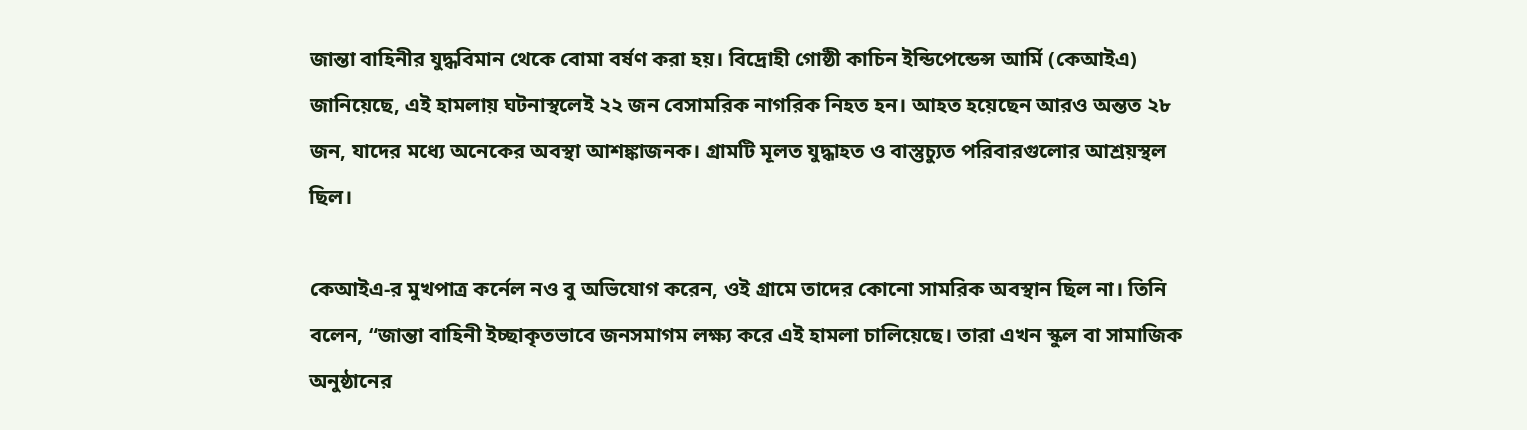জান্তা বাহিনীর যুদ্ধবিমান থেকে বোমা বর্ষণ করা হয়। বিদ্রোহী গোষ্ঠী কাচিন ইন্ডিপেন্ডেন্স আর্মি (কেআইএ) জানিয়েছে, এই হামলায় ঘটনাস্থলেই ২২ জন বেসামরিক নাগরিক নিহত হন। আহত হয়েছেন আরও অন্তত ২৮ জন, যাদের মধ্যে অনেকের অবস্থা আশঙ্কাজনক। গ্রামটি মূলত যুদ্ধাহত ও বাস্তুচ্যুত পরিবারগুলোর আশ্রয়স্থল ছিল।

কেআইএ-র মুখপাত্র কর্নেল নও বু অভিযোগ করেন, ওই গ্রামে তাদের কোনো সামরিক অবস্থান ছিল না। তিনি বলেন, “জান্তা বাহিনী ইচ্ছাকৃতভাবে জনসমাগম লক্ষ্য করে এই হামলা চালিয়েছে। তারা এখন স্কুল বা সামাজিক অনুষ্ঠানের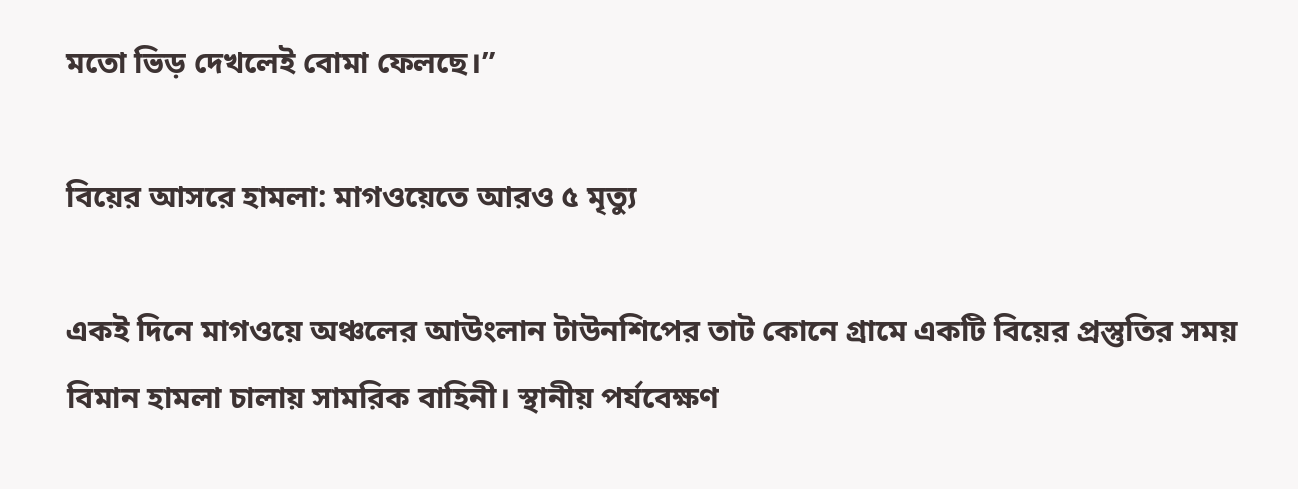মতো ভিড় দেখলেই বোমা ফেলছে।”

বিয়ের আসরে হামলা: মাগওয়েতে আরও ৫ মৃত্যু

একই দিনে মাগওয়ে অঞ্চলের আউংলান টাউনশিপের তাট কোনে গ্রামে একটি বিয়ের প্রস্তুতির সময় বিমান হামলা চালায় সামরিক বাহিনী। স্থানীয় পর্যবেক্ষণ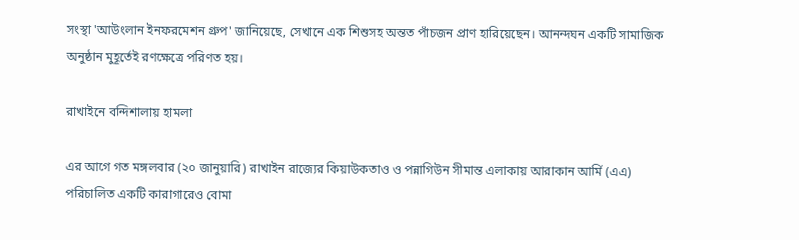সংস্থা 'আউংলান ইনফরমেশন গ্রুপ' জানিয়েছে, সেখানে এক শিশুসহ অন্তত পাঁচজন প্রাণ হারিয়েছেন। আনন্দঘন একটি সামাজিক অনুষ্ঠান মুহূর্তেই রণক্ষেত্রে পরিণত হয়।

রাখাইনে বন্দিশালায় হামলা

এর আগে গত মঙ্গলবার (২০ জানুয়ারি) রাখাইন রাজ্যের কিয়াউকতাও ও পন্নাগিউন সীমান্ত এলাকায় আরাকান আর্মি (এএ) পরিচালিত একটি কারাগারেও বোমা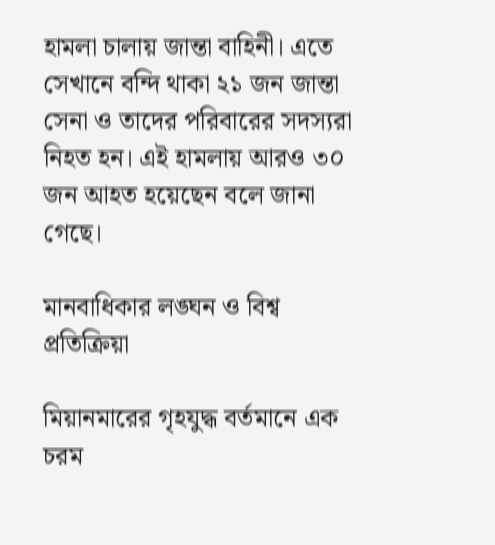হামলা চালায় জান্তা বাহিনী। এতে সেখানে বন্দি থাকা ২১ জন জান্তা সেনা ও তাদের পরিবারের সদস্যরা নিহত হন। এই হামলায় আরও ৩০ জন আহত হয়েছেন বলে জানা গেছে।

মানবাধিকার লঙ্ঘন ও বিশ্ব প্রতিক্রিয়া

মিয়ানমারের গৃহযুদ্ধ বর্তমানে এক চরম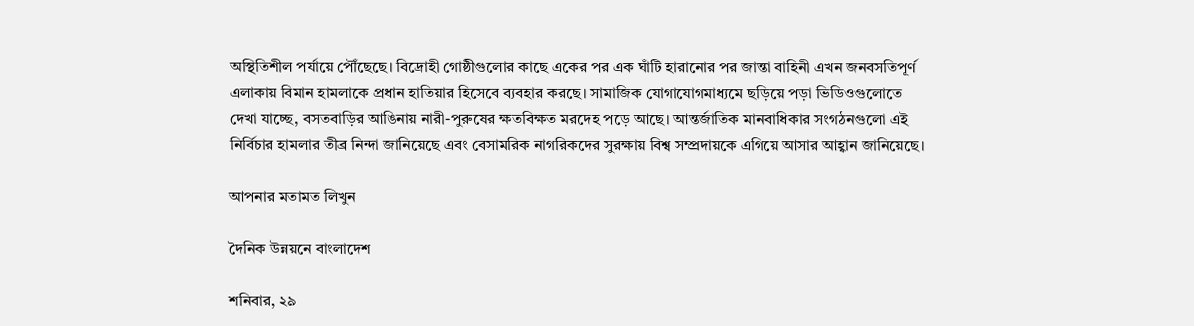অস্থিতিশীল পর্যায়ে পৌঁছেছে। বিদ্রোহী গোষ্ঠীগুলোর কাছে একের পর এক ঘাঁটি হারানোর পর জান্তা বাহিনী এখন জনবসতিপূর্ণ এলাকায় বিমান হামলাকে প্রধান হাতিয়ার হিসেবে ব্যবহার করছে। সামাজিক যোগাযোগমাধ্যমে ছড়িয়ে পড়া ভিডিওগুলোতে দেখা যাচ্ছে, বসতবাড়ির আঙিনায় নারী-পুরুষের ক্ষতবিক্ষত মরদেহ পড়ে আছে। আন্তর্জাতিক মানবাধিকার সংগঠনগুলো এই নির্বিচার হামলার তীব্র নিন্দা জানিয়েছে এবং বেসামরিক নাগরিকদের সুরক্ষায় বিশ্ব সম্প্রদায়কে এগিয়ে আসার আহ্বান জানিয়েছে।

আপনার মতামত লিখুন

দৈনিক উন্নয়নে বাংলাদেশ

শনিবার, ২৯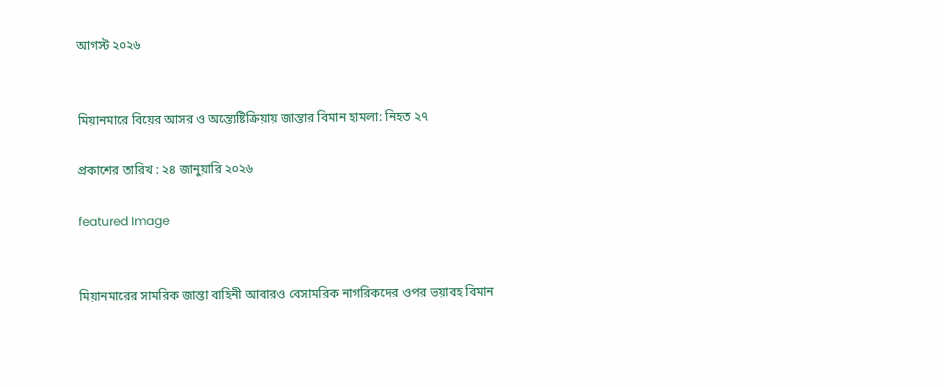আগস্ট ২০২৬


মিয়ানমারে বিয়ের আসর ও অন্ত্যেষ্টিক্রিয়ায় জান্তার বিমান হামলা: নিহত ২৭

প্রকাশের তারিখ : ২৪ জানুয়ারি ২০২৬

featured Image


মিয়ানমারের সামরিক জান্তা বাহিনী আবারও বেসামরিক নাগরিকদের ওপর ভয়াবহ বিমান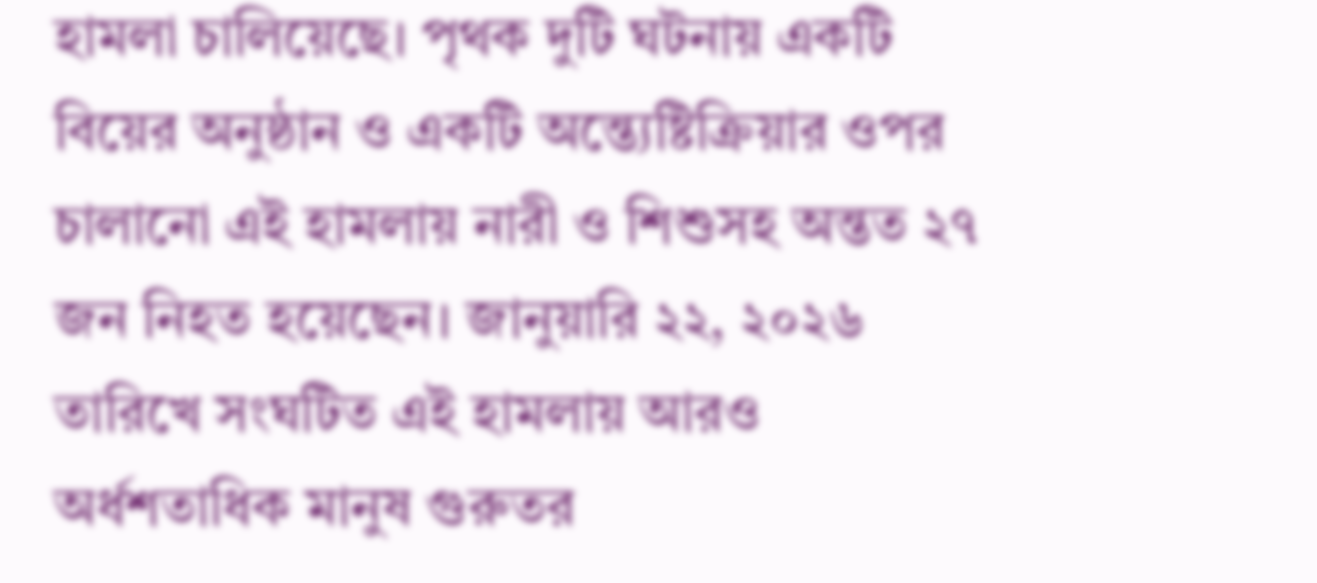হামলা চালিয়েছে। পৃথক দুটি ঘটনায় একটি বিয়ের অনুষ্ঠান ও একটি অন্ত্যেষ্টিক্রিয়ার ওপর চালানো এই হামলায় নারী ও শিশুসহ অন্তত ২৭ জন নিহত হয়েছেন। জানুয়ারি ২২, ২০২৬ তারিখে সংঘটিত এই হামলায় আরও অর্ধশতাধিক মানুষ গুরুতর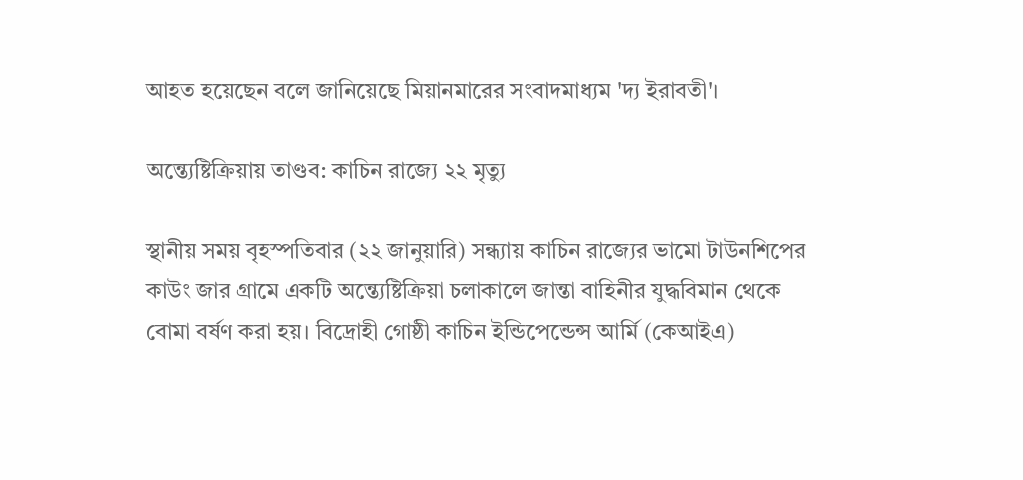আহত হয়েছেন বলে জানিয়েছে মিয়ানমারের সংবাদমাধ্যম 'দ্য ইরাবতী'।

অন্ত্যেষ্টিক্রিয়ায় তাণ্ডব: কাচিন রাজ্যে ২২ মৃত্যু

স্থানীয় সময় বৃহস্পতিবার (২২ জানুয়ারি) সন্ধ্যায় কাচিন রাজ্যের ভামো টাউনশিপের কাউং জার গ্রামে একটি অন্ত্যেষ্টিক্রিয়া চলাকালে জান্তা বাহিনীর যুদ্ধবিমান থেকে বোমা বর্ষণ করা হয়। বিদ্রোহী গোষ্ঠী কাচিন ইন্ডিপেন্ডেন্স আর্মি (কেআইএ)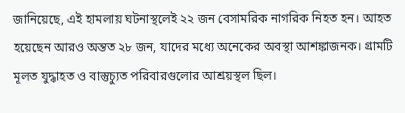জানিয়েছে, এই হামলায় ঘটনাস্থলেই ২২ জন বেসামরিক নাগরিক নিহত হন। আহত হয়েছেন আরও অন্তত ২৮ জন, যাদের মধ্যে অনেকের অবস্থা আশঙ্কাজনক। গ্রামটি মূলত যুদ্ধাহত ও বাস্তুচ্যুত পরিবারগুলোর আশ্রয়স্থল ছিল।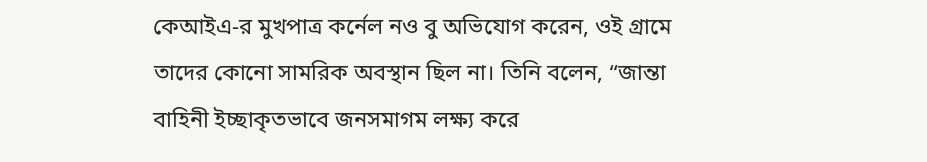কেআইএ-র মুখপাত্র কর্নেল নও বু অভিযোগ করেন, ওই গ্রামে তাদের কোনো সামরিক অবস্থান ছিল না। তিনি বলেন, “জান্তা বাহিনী ইচ্ছাকৃতভাবে জনসমাগম লক্ষ্য করে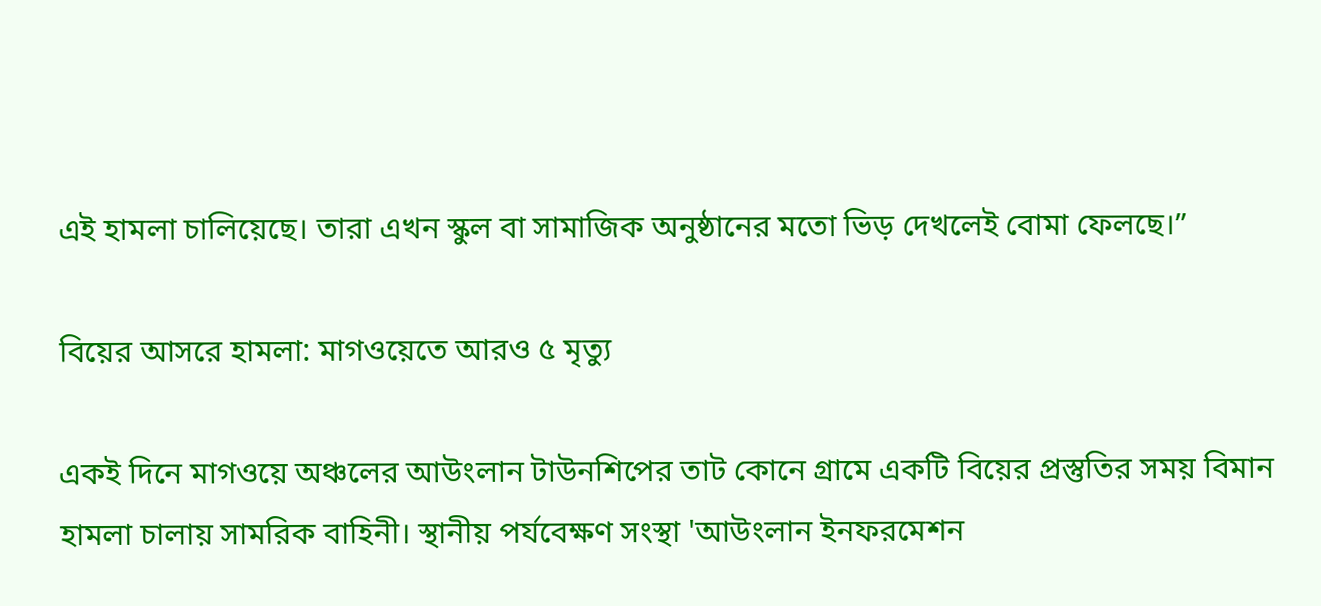এই হামলা চালিয়েছে। তারা এখন স্কুল বা সামাজিক অনুষ্ঠানের মতো ভিড় দেখলেই বোমা ফেলছে।”

বিয়ের আসরে হামলা: মাগওয়েতে আরও ৫ মৃত্যু

একই দিনে মাগওয়ে অঞ্চলের আউংলান টাউনশিপের তাট কোনে গ্রামে একটি বিয়ের প্রস্তুতির সময় বিমান হামলা চালায় সামরিক বাহিনী। স্থানীয় পর্যবেক্ষণ সংস্থা 'আউংলান ইনফরমেশন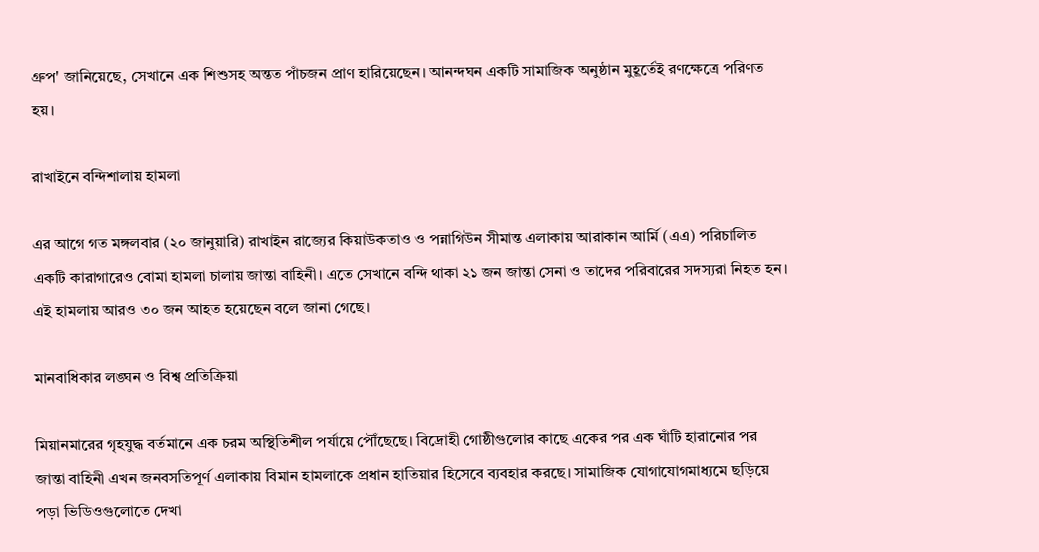গ্রুপ' জানিয়েছে, সেখানে এক শিশুসহ অন্তত পাঁচজন প্রাণ হারিয়েছেন। আনন্দঘন একটি সামাজিক অনুষ্ঠান মুহূর্তেই রণক্ষেত্রে পরিণত হয়।

রাখাইনে বন্দিশালায় হামলা

এর আগে গত মঙ্গলবার (২০ জানুয়ারি) রাখাইন রাজ্যের কিয়াউকতাও ও পন্নাগিউন সীমান্ত এলাকায় আরাকান আর্মি (এএ) পরিচালিত একটি কারাগারেও বোমা হামলা চালায় জান্তা বাহিনী। এতে সেখানে বন্দি থাকা ২১ জন জান্তা সেনা ও তাদের পরিবারের সদস্যরা নিহত হন। এই হামলায় আরও ৩০ জন আহত হয়েছেন বলে জানা গেছে।

মানবাধিকার লঙ্ঘন ও বিশ্ব প্রতিক্রিয়া

মিয়ানমারের গৃহযুদ্ধ বর্তমানে এক চরম অস্থিতিশীল পর্যায়ে পৌঁছেছে। বিদ্রোহী গোষ্ঠীগুলোর কাছে একের পর এক ঘাঁটি হারানোর পর জান্তা বাহিনী এখন জনবসতিপূর্ণ এলাকায় বিমান হামলাকে প্রধান হাতিয়ার হিসেবে ব্যবহার করছে। সামাজিক যোগাযোগমাধ্যমে ছড়িয়ে পড়া ভিডিওগুলোতে দেখা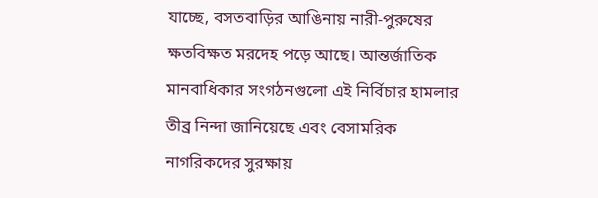যাচ্ছে, বসতবাড়ির আঙিনায় নারী-পুরুষের ক্ষতবিক্ষত মরদেহ পড়ে আছে। আন্তর্জাতিক মানবাধিকার সংগঠনগুলো এই নির্বিচার হামলার তীব্র নিন্দা জানিয়েছে এবং বেসামরিক নাগরিকদের সুরক্ষায়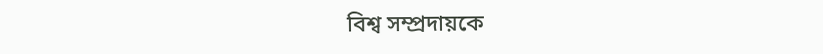বিশ্ব সম্প্রদায়কে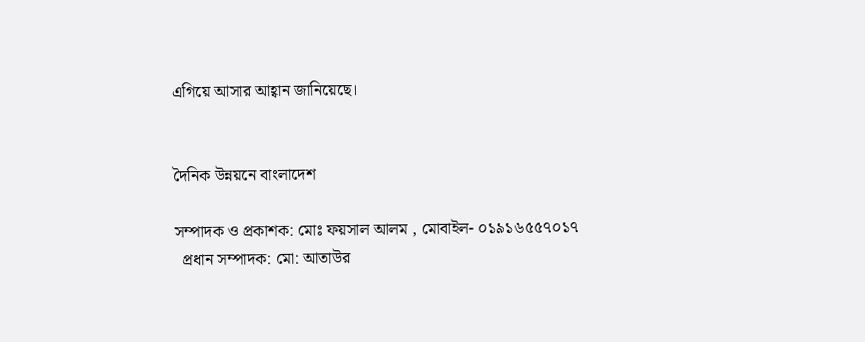এগিয়ে আসার আহ্বান জানিয়েছে।


দৈনিক উন্নয়নে বাংলাদেশ

সম্পাদক ও প্রকাশক: মোঃ ফয়সাল আলম , মোবাইল- ০১৯১৬৫৫৭০১৭
  প্রধান সম্পাদক: মো: আতাউর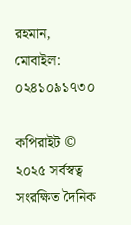রহমান, মোবাইল: ০২৪১০৯১৭৩০

কপিরাইট © ২০২৫ সর্বস্বত্ব সংরক্ষিত দৈনিক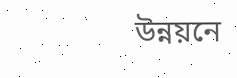উন্নয়নে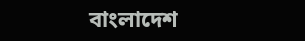বাংলাদেশ